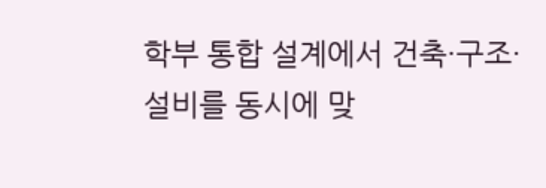학부 통합 설계에서 건축·구조·설비를 동시에 맞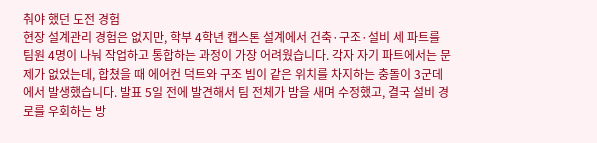춰야 했던 도전 경험
현장 설계관리 경험은 없지만, 학부 4학년 캡스톤 설계에서 건축·구조·설비 세 파트를 팀원 4명이 나눠 작업하고 통합하는 과정이 가장 어려웠습니다. 각자 자기 파트에서는 문제가 없었는데, 합쳤을 때 에어컨 덕트와 구조 빔이 같은 위치를 차지하는 충돌이 3군데에서 발생했습니다. 발표 5일 전에 발견해서 팀 전체가 밤을 새며 수정했고, 결국 설비 경로를 우회하는 방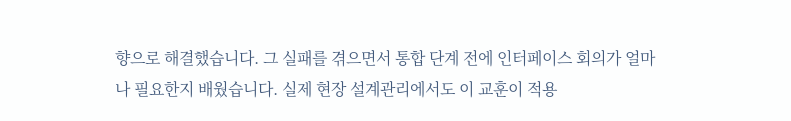향으로 해결했습니다. 그 실패를 겪으면서 통합 단계 전에 인터페이스 회의가 얼마나 필요한지 배웠습니다. 실제 현장 설계관리에서도 이 교훈이 적용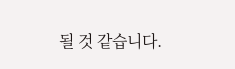될 것 같습니다.